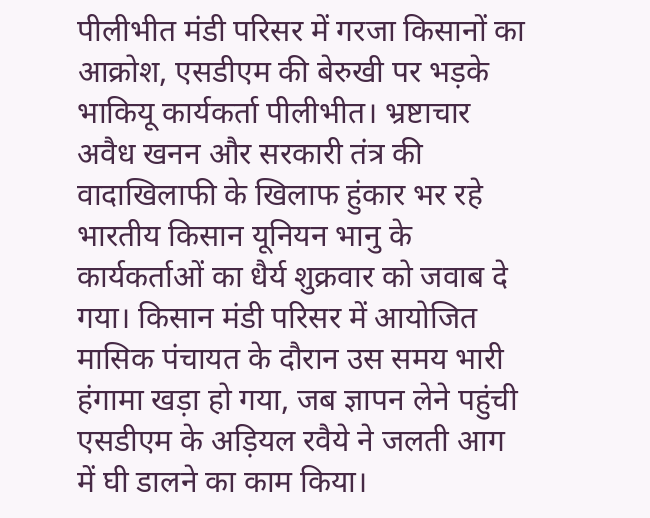पीलीभीत मंडी परिसर में गरजा किसानों का आक्रोश, एसडीएम की बेरुखी पर भड़के भाकियू कार्यकर्ता पीलीभीत। भ्रष्टाचार अवैध खनन और सरकारी तंत्र की वादाखिलाफी के खिलाफ हुंकार भर रहे भारतीय किसान यूनियन भानु के कार्यकर्ताओं का धैर्य शुक्रवार को जवाब दे गया। किसान मंडी परिसर में आयोजित मासिक पंचायत के दौरान उस समय भारी हंगामा खड़ा हो गया, जब ज्ञापन लेने पहुंची एसडीएम के अड़ियल रवैये ने जलती आग में घी डालने का काम किया।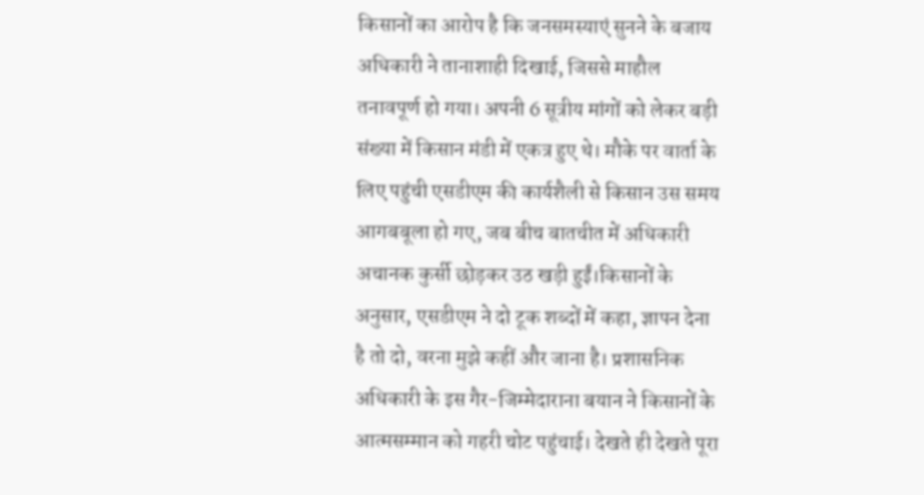किसानों का आरोप है कि जनसमस्याएं सुनने के बजाय अधिकारी ने तानाशाही दिखाई, जिससे माहौल तनावपूर्ण हो गया। अपनी 6 सूत्रीय मांगों को लेकर बड़ी संख्या में किसान मंडी में एकत्र हुए थे। मौके पर वार्ता के लिए पहुंची एसडीएम की कार्यशैली से किसान उस समय आगबबूला हो गए, जब बीच बातचीत में अधिकारी अचानक कुर्सी छोड़कर उठ खड़ी हुईं।किसानों के अनुसार, एसडीएम ने दो टूक शब्दों में कहा, ज्ञापन देना है तो दो, वरना मुझे कहीं और जाना है। प्रशासनिक अधिकारी के इस गैर-जिम्मेदाराना बयान ने किसानों के आत्मसम्मान को गहरी चोट पहुंचाई। देखते ही देखते पूरा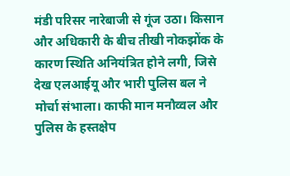मंडी परिसर नारेबाजी से गूंज उठा। किसान और अधिकारी के बीच तीखी नोकझोंक के कारण स्थिति अनियंत्रित होने लगी, जिसे देख एलआईयू और भारी पुलिस बल ने मोर्चा संभाला। काफी मान मनौव्वल और पुलिस के हस्तक्षेप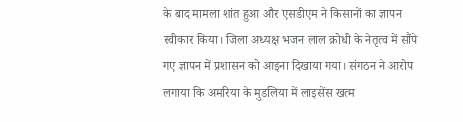के बाद मामला शांत हुआ और एसडीएम ने किसानों का ज्ञापन स्वीकार किया। जिला अध्यक्ष भजन लाल क्रोधी के नेतृत्व में सौंपे गए ज्ञापन में प्रशासन को आइना दिखाया गया। संगठन ने आरोप लगाया कि अमरिया के मुडलिया में लाइसेंस खत्म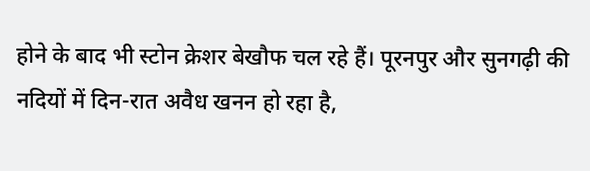होने के बाद भी स्टोन क्रेशर बेखौफ चल रहे हैं। पूरनपुर और सुनगढ़ी की नदियों में दिन-रात अवैध खनन हो रहा है,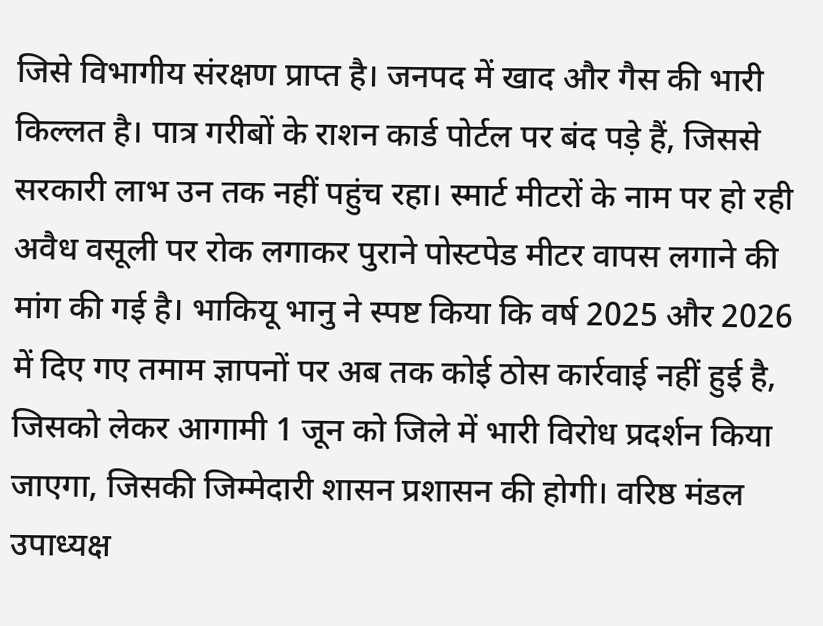जिसे विभागीय संरक्षण प्राप्त है। जनपद में खाद और गैस की भारी किल्लत है। पात्र गरीबों के राशन कार्ड पोर्टल पर बंद पड़े हैं, जिससे सरकारी लाभ उन तक नहीं पहुंच रहा। स्मार्ट मीटरों के नाम पर हो रही अवैध वसूली पर रोक लगाकर पुराने पोस्टपेड मीटर वापस लगाने की मांग की गई है। भाकियू भानु ने स्पष्ट किया कि वर्ष 2025 और 2026 में दिए गए तमाम ज्ञापनों पर अब तक कोई ठोस कार्रवाई नहीं हुई है, जिसको लेकर आगामी 1 जून को जिले में भारी विरोध प्रदर्शन किया जाएगा, जिसकी जिम्मेदारी शासन प्रशासन की होगी। वरिष्ठ मंडल उपाध्यक्ष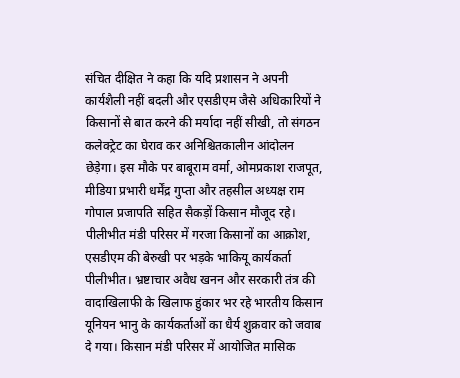संचित दीक्षित ने कहा कि यदि प्रशासन ने अपनी कार्यशैली नहीं बदली और एसडीएम जैसे अधिकारियों ने किसानों से बात करने की मर्यादा नहीं सीखी, तो संगठन कलेक्ट्रेट का घेराव कर अनिश्चितकालीन आंदोलन छेड़ेगा। इस मौके पर बाबूराम वर्मा, ओमप्रकाश राजपूत, मीडिया प्रभारी धर्मेंद्र गुप्ता और तहसील अध्यक्ष राम गोपाल प्रजापति सहित सैकड़ों किसान मौजूद रहे।
पीलीभीत मंडी परिसर में गरजा किसानों का आक्रोश, एसडीएम की बेरुखी पर भड़के भाकियू कार्यकर्ता पीलीभीत। भ्रष्टाचार अवैध खनन और सरकारी तंत्र की वादाखिलाफी के खिलाफ हुंकार भर रहे भारतीय किसान यूनियन भानु के कार्यकर्ताओं का धैर्य शुक्रवार को जवाब दे गया। किसान मंडी परिसर में आयोजित मासिक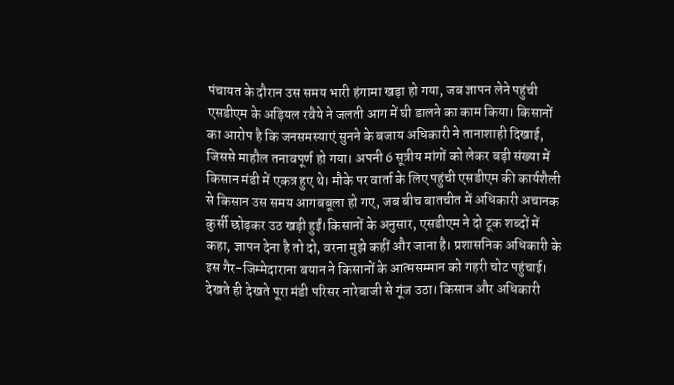पंचायत के दौरान उस समय भारी हंगामा खड़ा हो गया, जब ज्ञापन लेने पहुंची एसडीएम के अड़ियल रवैये ने जलती आग में घी डालने का काम किया। किसानों का आरोप है कि जनसमस्याएं सुनने के बजाय अधिकारी ने तानाशाही दिखाई, जिससे माहौल तनावपूर्ण हो गया। अपनी 6 सूत्रीय मांगों को लेकर बड़ी संख्या में किसान मंडी में एकत्र हुए थे। मौके पर वार्ता के लिए पहुंची एसडीएम की कार्यशैली से किसान उस समय आगबबूला हो गए, जब बीच बातचीत में अधिकारी अचानक कुर्सी छोड़कर उठ खड़ी हुईं।किसानों के अनुसार, एसडीएम ने दो टूक शब्दों में कहा, ज्ञापन देना है तो दो, वरना मुझे कहीं और जाना है। प्रशासनिक अधिकारी के इस गैर-जिम्मेदाराना बयान ने किसानों के आत्मसम्मान को गहरी चोट पहुंचाई। देखते ही देखते पूरा मंडी परिसर नारेबाजी से गूंज उठा। किसान और अधिकारी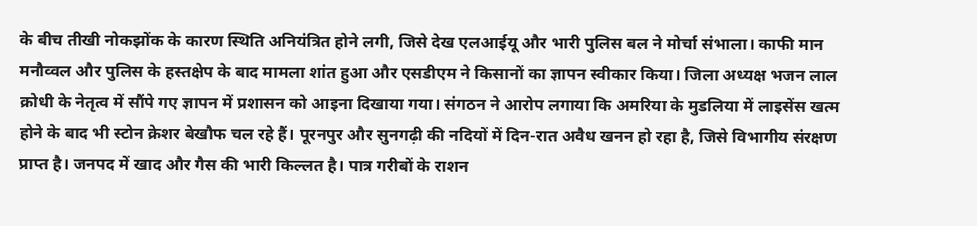के बीच तीखी नोकझोंक के कारण स्थिति अनियंत्रित होने लगी, जिसे देख एलआईयू और भारी पुलिस बल ने मोर्चा संभाला। काफी मान मनौव्वल और पुलिस के हस्तक्षेप के बाद मामला शांत हुआ और एसडीएम ने किसानों का ज्ञापन स्वीकार किया। जिला अध्यक्ष भजन लाल क्रोधी के नेतृत्व में सौंपे गए ज्ञापन में प्रशासन को आइना दिखाया गया। संगठन ने आरोप लगाया कि अमरिया के मुडलिया में लाइसेंस खत्म होने के बाद भी स्टोन क्रेशर बेखौफ चल रहे हैं। पूरनपुर और सुनगढ़ी की नदियों में दिन-रात अवैध खनन हो रहा है, जिसे विभागीय संरक्षण प्राप्त है। जनपद में खाद और गैस की भारी किल्लत है। पात्र गरीबों के राशन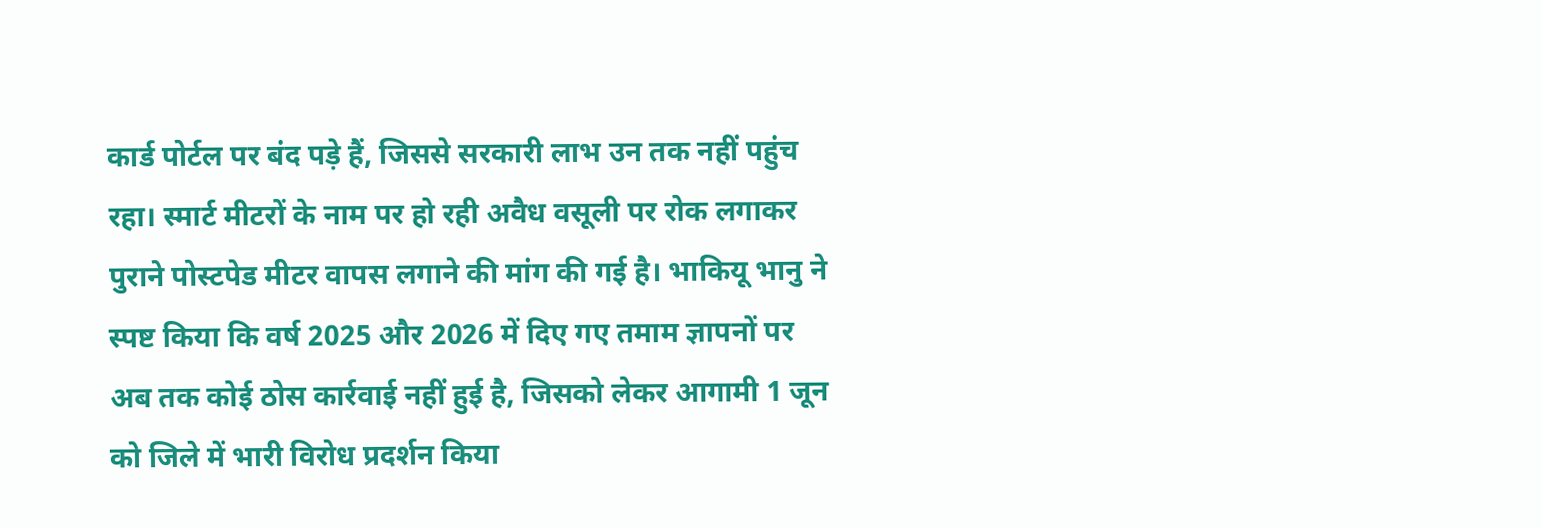कार्ड पोर्टल पर बंद पड़े हैं, जिससे सरकारी लाभ उन तक नहीं पहुंच रहा। स्मार्ट मीटरों के नाम पर हो रही अवैध वसूली पर रोक लगाकर पुराने पोस्टपेड मीटर वापस लगाने की मांग की गई है। भाकियू भानु ने स्पष्ट किया कि वर्ष 2025 और 2026 में दिए गए तमाम ज्ञापनों पर अब तक कोई ठोस कार्रवाई नहीं हुई है, जिसको लेकर आगामी 1 जून को जिले में भारी विरोध प्रदर्शन किया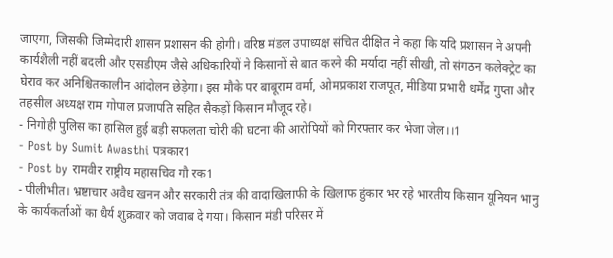जाएगा, जिसकी जिम्मेदारी शासन प्रशासन की होगी। वरिष्ठ मंडल उपाध्यक्ष संचित दीक्षित ने कहा कि यदि प्रशासन ने अपनी कार्यशैली नहीं बदली और एसडीएम जैसे अधिकारियों ने किसानों से बात करने की मर्यादा नहीं सीखी, तो संगठन कलेक्ट्रेट का घेराव कर अनिश्चितकालीन आंदोलन छेड़ेगा। इस मौके पर बाबूराम वर्मा, ओमप्रकाश राजपूत, मीडिया प्रभारी धर्मेंद्र गुप्ता और तहसील अध्यक्ष राम गोपाल प्रजापति सहित सैकड़ों किसान मौजूद रहे।
- निगोही पुलिस का हासिल हुई बड़ी सफलता चोरी की घटना की आरोपियों को गिरफ्तार कर भेजा जेल।।1
- Post by Sumit Awasthi पत्रकार1
- Post by रामवीर राष्ट्रीय महासचिव गौ रक1
- पीलीभीत। भ्रष्टाचार अवैध खनन और सरकारी तंत्र की वादाखिलाफी के खिलाफ हुंकार भर रहे भारतीय किसान यूनियन भानु के कार्यकर्ताओं का धैर्य शुक्रवार को जवाब दे गया। किसान मंडी परिसर में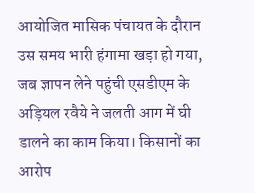आयोजित मासिक पंचायत के दौरान उस समय भारी हंगामा खड़ा हो गया, जब ज्ञापन लेने पहुंची एसडीएम के अड़ियल रवैये ने जलती आग में घी डालने का काम किया। किसानों का आरोप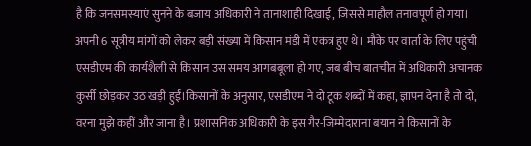है कि जनसमस्याएं सुनने के बजाय अधिकारी ने तानाशाही दिखाई, जिससे माहौल तनावपूर्ण हो गया। अपनी 6 सूत्रीय मांगों को लेकर बड़ी संख्या में किसान मंडी में एकत्र हुए थे। मौके पर वार्ता के लिए पहुंची एसडीएम की कार्यशैली से किसान उस समय आगबबूला हो गए, जब बीच बातचीत में अधिकारी अचानक कुर्सी छोड़कर उठ खड़ी हुईं।किसानों के अनुसार, एसडीएम ने दो टूक शब्दों में कहा, ज्ञापन देना है तो दो, वरना मुझे कहीं और जाना है। प्रशासनिक अधिकारी के इस गैर-जिम्मेदाराना बयान ने किसानों के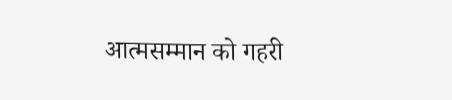आत्मसम्मान को गहरी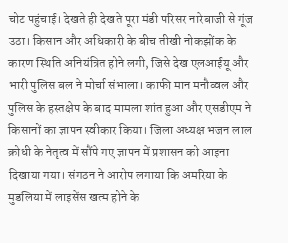चोट पहुंचाई। देखते ही देखते पूरा मंडी परिसर नारेबाजी से गूंज उठा। किसान और अधिकारी के बीच तीखी नोकझोंक के कारण स्थिति अनियंत्रित होने लगी, जिसे देख एलआईयू और भारी पुलिस बल ने मोर्चा संभाला। काफी मान मनौव्वल और पुलिस के हस्तक्षेप के बाद मामला शांत हुआ और एसडीएम ने किसानों का ज्ञापन स्वीकार किया। जिला अध्यक्ष भजन लाल क्रोधी के नेतृत्व में सौंपे गए ज्ञापन में प्रशासन को आइना दिखाया गया। संगठन ने आरोप लगाया कि अमरिया के मुडलिया में लाइसेंस खत्म होने के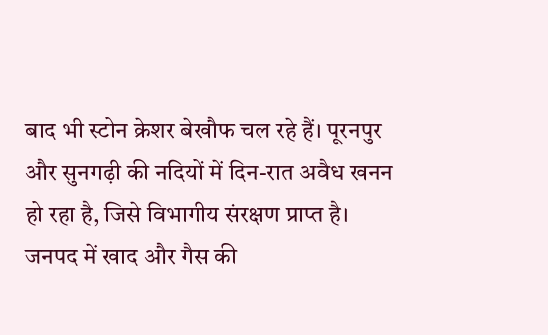बाद भी स्टोन क्रेशर बेखौफ चल रहे हैं। पूरनपुर और सुनगढ़ी की नदियों में दिन-रात अवैध खनन हो रहा है, जिसे विभागीय संरक्षण प्राप्त है। जनपद में खाद और गैस की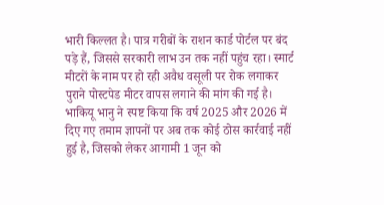भारी किल्लत है। पात्र गरीबों के राशन कार्ड पोर्टल पर बंद पड़े हैं, जिससे सरकारी लाभ उन तक नहीं पहुंच रहा। स्मार्ट मीटरों के नाम पर हो रही अवैध वसूली पर रोक लगाकर पुराने पोस्टपेड मीटर वापस लगाने की मांग की गई है। भाकियू भानु ने स्पष्ट किया कि वर्ष 2025 और 2026 में दिए गए तमाम ज्ञापनों पर अब तक कोई ठोस कार्रवाई नहीं हुई है, जिसको लेकर आगामी 1 जून को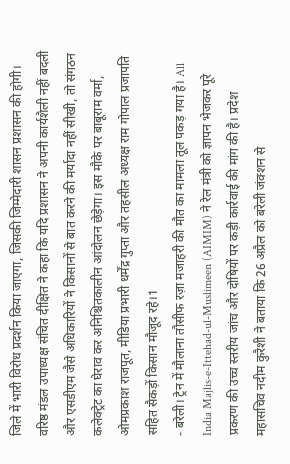जिले में भारी विरोध प्रदर्शन किया जाएगा, जिसकी जिम्मेदारी शासन प्रशासन की होगी। वरिष्ठ मंडल उपाध्यक्ष संचित दीक्षित ने कहा कि यदि प्रशासन ने अपनी कार्यशैली नहीं बदली और एसडीएम जैसे अधिकारियों ने किसानों से बात करने की मर्यादा नहीं सीखी, तो संगठन कलेक्ट्रेट का घेराव कर अनिश्चितकालीन आंदोलन छेड़ेगा। इस मौके पर बाबूराम वर्मा, ओमप्रकाश राजपूत, मीडिया प्रभारी धर्मेंद्र गुप्ता और तहसील अध्यक्ष राम गोपाल प्रजापति सहित सैकड़ों किसान मौजूद रहे।1
- बरेली। ट्रेन में मौलाना तौसीफ रज़ा मजाहरी की मौत का मामला तूल पकड़ गया है। All India Majlis-e-Ittehad-ul-Muslimeen (AIMIM) ने रेल मंत्री को ज्ञापन भेजकर पूरे प्रकरण की उच्च स्तरीय जांच और दोषियों पर कड़ी कार्रवाई की मांग की है। प्रदेश महासचिव नदीम कुरैशी ने बताया कि 26 अप्रैल को बरेली जंक्शन से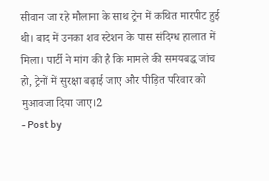सीवान जा रहे मौलाना के साथ ट्रेन में कथित मारपीट हुई थी। बाद में उनका शव स्टेशन के पास संदिग्ध हालात में मिला। पार्टी ने मांग की है कि मामले की समयबद्ध जांच हो, ट्रेनों में सुरक्षा बढ़ाई जाए और पीड़ित परिवार को मुआवजा दिया जाए।2
- Post by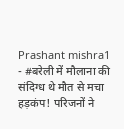Prashant mishra1
- #बरेली में मौलाना की संदिग्ध थे मौत से मचा हड़कंप! परिजनों ने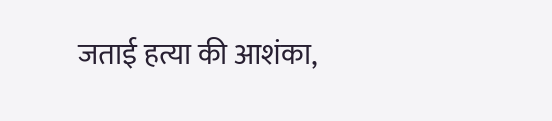जताई हत्या की आशंका,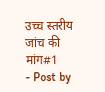उच्च स्तरीय जांच की मांग#1
- Post by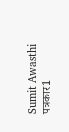Sumit Awasthi पत्रकार1